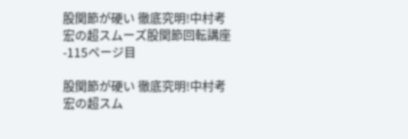股関節が硬い 徹底究明!中村考宏の超スムーズ股関節回転講座 -115ページ目

股関節が硬い 徹底究明!中村考宏の超スム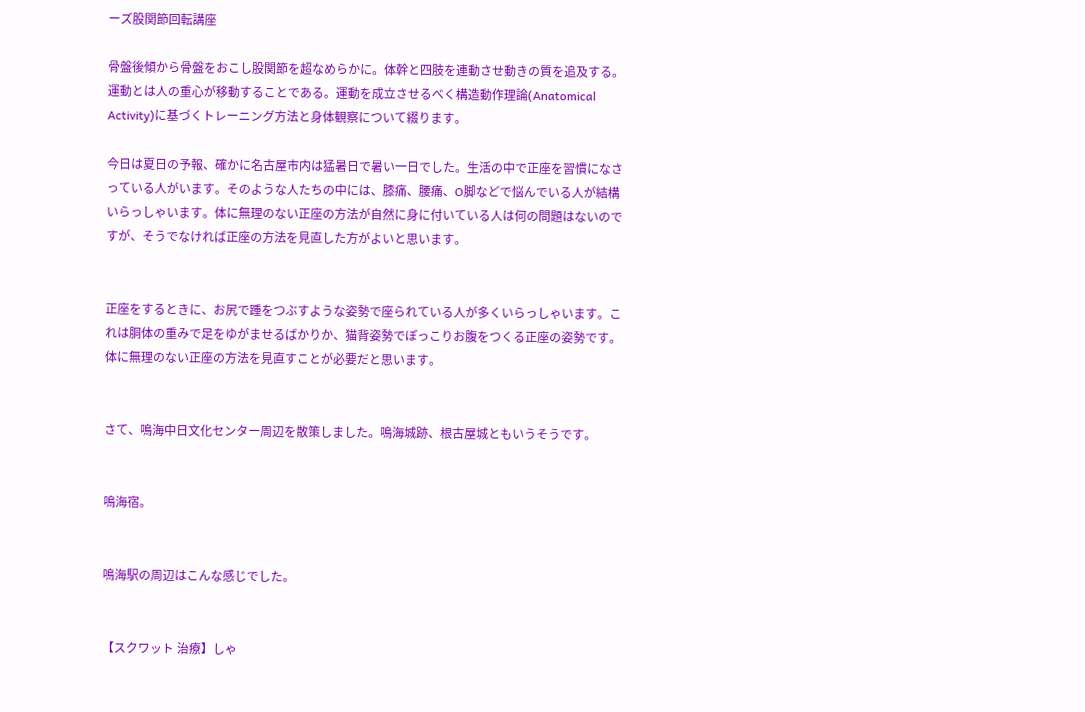ーズ股関節回転講座

骨盤後傾から骨盤をおこし股関節を超なめらかに。体幹と四肢を連動させ動きの質を追及する。運動とは人の重心が移動することである。運動を成立させるべく構造動作理論(Anatomical Activity)に基づくトレーニング方法と身体観察について綴ります。

今日は夏日の予報、確かに名古屋市内は猛暑日で暑い一日でした。生活の中で正座を習慣になさっている人がいます。そのような人たちの中には、膝痛、腰痛、O脚などで悩んでいる人が結構いらっしゃいます。体に無理のない正座の方法が自然に身に付いている人は何の問題はないのですが、そうでなければ正座の方法を見直した方がよいと思います。


正座をするときに、お尻で踵をつぶすような姿勢で座られている人が多くいらっしゃいます。これは胴体の重みで足をゆがませるばかりか、猫背姿勢でぽっこりお腹をつくる正座の姿勢です。体に無理のない正座の方法を見直すことが必要だと思います。


さて、鳴海中日文化センター周辺を散策しました。鳴海城跡、根古屋城ともいうそうです。


鳴海宿。


鳴海駅の周辺はこんな感じでした。


【スクワット 治療】しゃ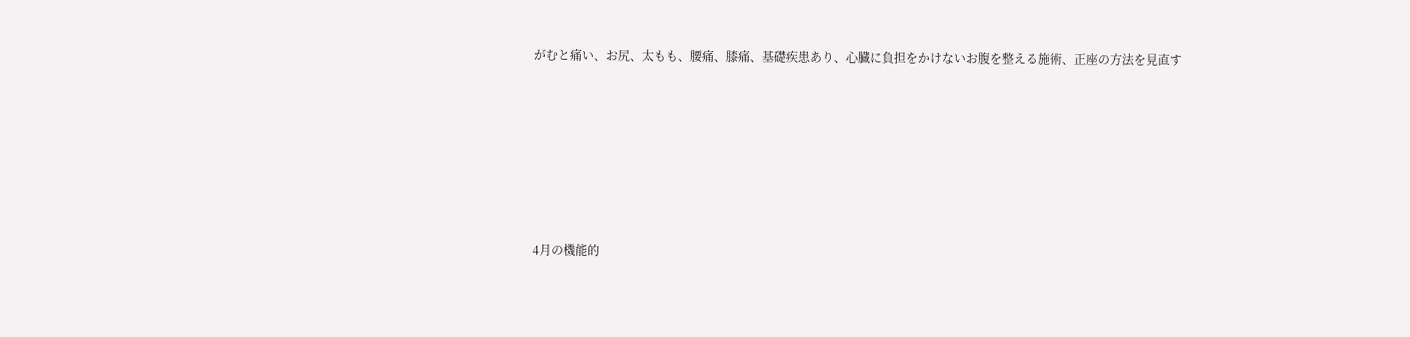がむと痛い、お尻、太もも、腰痛、膝痛、基礎疾患あり、心臓に負担をかけないお腹を整える施術、正座の方法を見直す







4月の機能的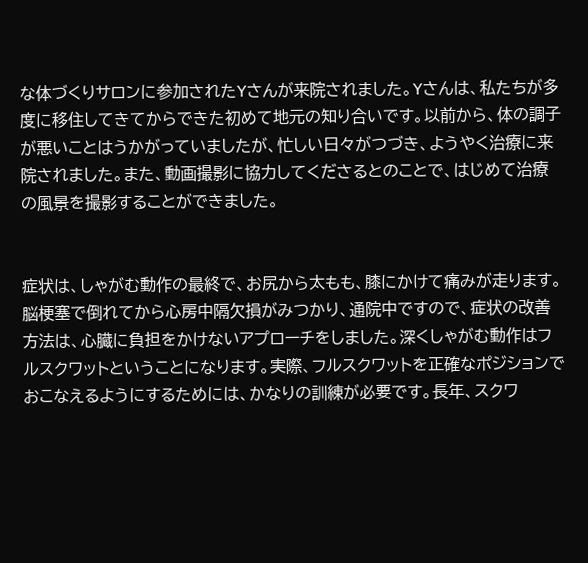な体づくりサロンに参加されたYさんが来院されました。Yさんは、私たちが多度に移住してきてからできた初めて地元の知り合いです。以前から、体の調子が悪いことはうかがっていましたが、忙しい日々がつづき、ようやく治療に来院されました。また、動画撮影に協力してくださるとのことで、はじめて治療の風景を撮影することができました。


症状は、しゃがむ動作の最終で、お尻から太もも、膝にかけて痛みが走ります。脳梗塞で倒れてから心房中隔欠損がみつかり、通院中ですので、症状の改善方法は、心臓に負担をかけないアプローチをしました。深くしゃがむ動作はフルスクワットということになります。実際、フルスクワットを正確なポジションでおこなえるようにするためには、かなりの訓練が必要です。長年、スクワ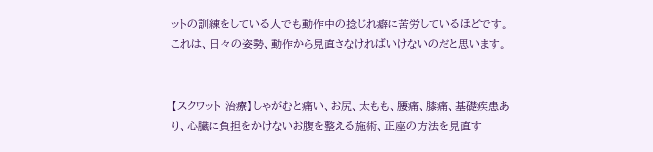ットの訓練をしている人でも動作中の捻じれ癖に苦労しているほどです。これは、日々の姿勢、動作から見直さなければいけないのだと思います。


【スクワット 治療】しゃがむと痛い、お尻、太もも、腰痛、膝痛、基礎疾患あり、心臓に負担をかけないお腹を整える施術、正座の方法を見直す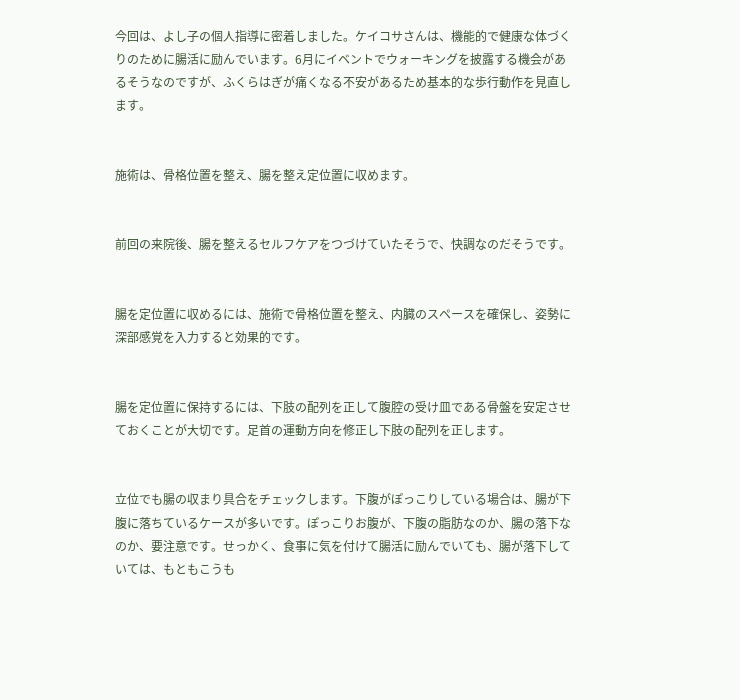今回は、よし子の個人指導に密着しました。ケイコサさんは、機能的で健康な体づくりのために腸活に励んでいます。6月にイベントでウォーキングを披露する機会があるそうなのですが、ふくらはぎが痛くなる不安があるため基本的な歩行動作を見直します。


施術は、骨格位置を整え、腸を整え定位置に収めます。


前回の来院後、腸を整えるセルフケアをつづけていたそうで、快調なのだそうです。


腸を定位置に収めるには、施術で骨格位置を整え、内臓のスペースを確保し、姿勢に深部感覚を入力すると効果的です。


腸を定位置に保持するには、下肢の配列を正して腹腔の受け皿である骨盤を安定させておくことが大切です。足首の運動方向を修正し下肢の配列を正します。


立位でも腸の収まり具合をチェックします。下腹がぽっこりしている場合は、腸が下腹に落ちているケースが多いです。ぽっこりお腹が、下腹の脂肪なのか、腸の落下なのか、要注意です。せっかく、食事に気を付けて腸活に励んでいても、腸が落下していては、もともこうも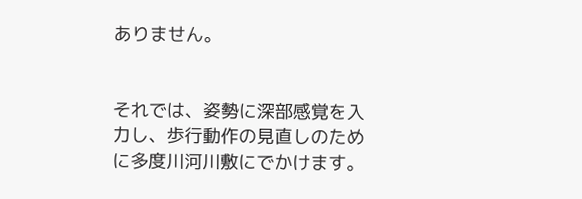ありません。


それでは、姿勢に深部感覚を入力し、歩行動作の見直しのために多度川河川敷にでかけます。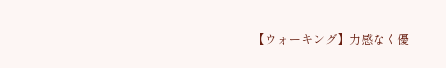【ウォーキング】力感なく優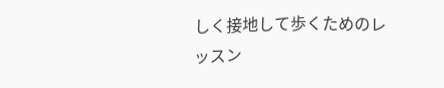しく接地して歩くためのレッスン